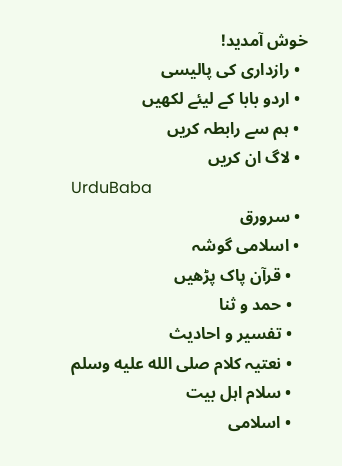خوش آمدید!
  • رازداری کی پالیسی
  • اردو بابا کے لیئے لکھیں
  • ہم سے رابطہ کریں
  • لاگ ان کریں
UrduBaba
  • سرورق
  • اسلامی گوشہ
    • قرآن پاک پڑھیں
    • حمد و ثنا
    • تفسیر و احادیث
    • نعتیہ کلام صلى الله عليه وسلم
    • سلام اہل بیت
    • اسلامی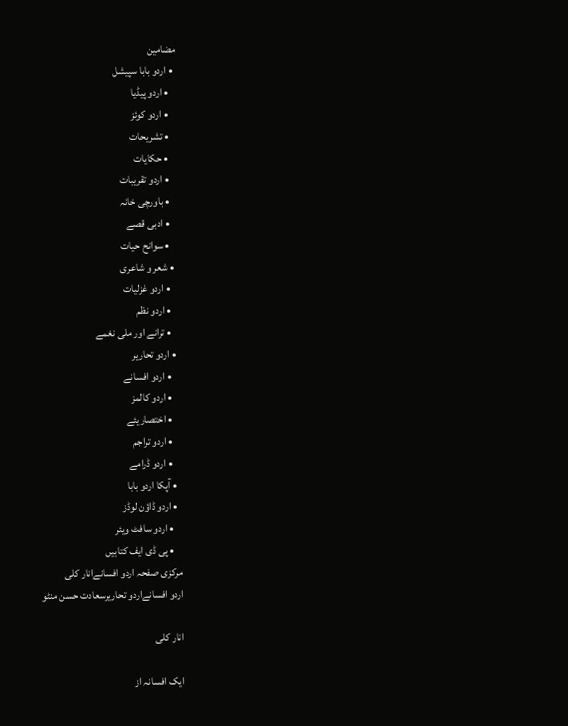مضامین
  • اردو بابا سپیشل
    • اردو پیڈیا
    • اردو کوئز
    • تشریحات
    • حکایات
    • اردو تقریبات
    • باورچی خانہ
    • ادبی قصے
    • سوانح حیات
  • شعر و شاعری
    • اردو غزلیات
    • اردو نظم
    • ترانے اور ملی نغمے
  • اردو تحاریر
    • اردو افسانے
    • اردو کالمز
    • اختصاریئے
    • اردو تراجم
    • اردو ڈرامے
  • آپکا اردو بابا
  • اردو ڈاؤن لوڈز
    • اردو سافٹ ویئر
    • پی ڈی ایف کتابیں
مرکزی صفحہ اردو افسانےانار کلی
اردو افسانےاردو تحاریرسعادت حسن منٹو

انار کلی

ایک افسانہ از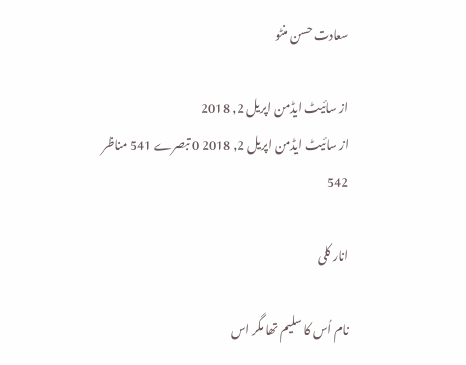سعادت حسن منٹو

از سائیٹ ایڈمن اپریل 2, 2018
از سائیٹ ایڈمن اپریل 2, 2018 0 تبصرے 541 مناظر
542

انار کلی

نام اُس کا سلیم تھا مگر اس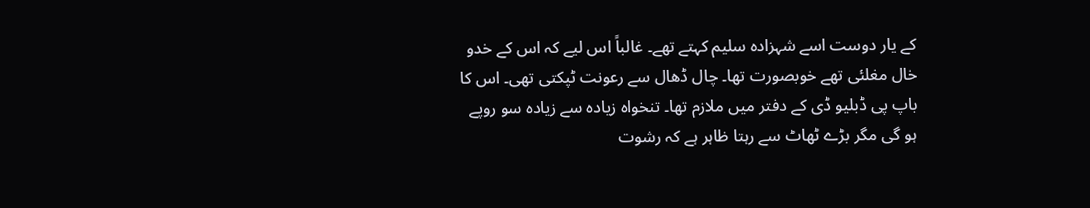کے یار دوست اسے شہزادہ سلیم کہتے تھے۔ غالباً اس لیے کہ اس کے خدو خال مغلئی تھے خوبصورت تھا۔ چال ڈھال سے رعونت ٹپکتی تھی۔ اس کا باپ پی ڈبلیو ڈی کے دفتر میں ملازم تھا۔ تنخواہ زیادہ سے زیادہ سو روپے ہو گی مگر بڑے ٹھاٹ سے رہتا ظاہر ہے کہ رشوت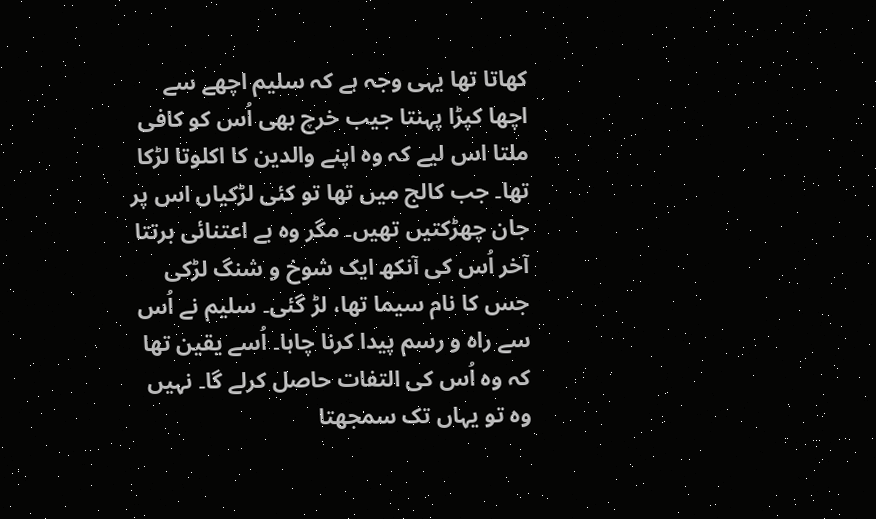کھاتا تھا یہی وجہ ہے کہ سلیم اچھے سے اچھا کپڑا پہنتا جیب خرچ بھی اُس کو کافی ملتا اس لیے کہ وہ اپنے والدین کا اکلوتا لڑکا تھا۔ جب کالج میں تھا تو کئی لڑکیاں اس پر جان چھڑکتیں تھیں۔ مگر وہ بے اعتنائی برتتا آخر اُس کی آنکھ ایک شوخ و شنگ لڑکی جس کا نام سیما تھا، لڑ گئی۔ سلیم نے اُس سے راہ و رسم پیدا کرنا چاہا۔ اُسے یقین تھا کہ وہ اُس کی التفات حاصل کرلے گا۔ نہیں وہ تو یہاں تک سمجھتا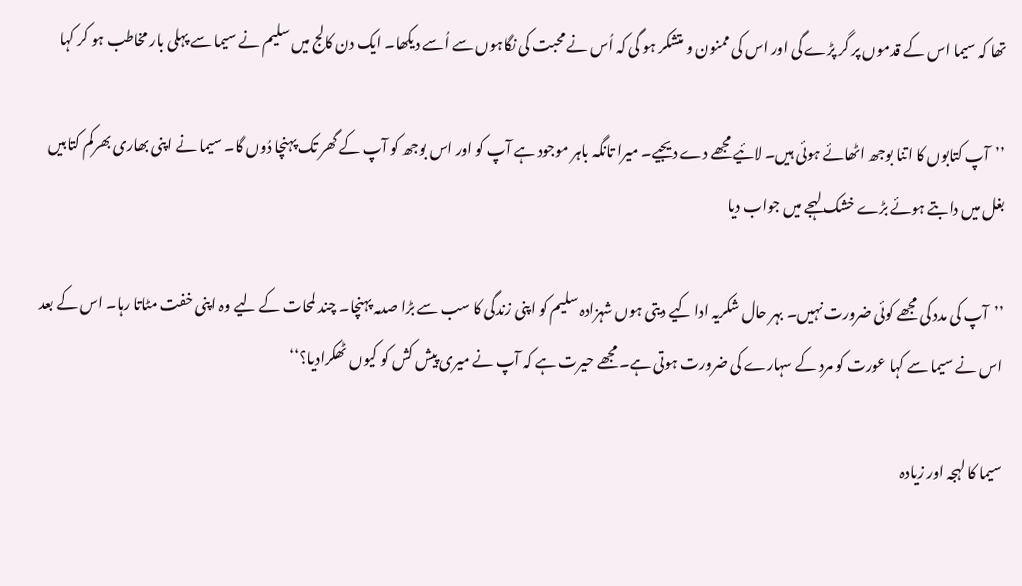تھا کہ سیما اس کے قدموں پر گر پڑے گی اور اس کی ممنون و متشکر ہو گی کہ اُس نے محبت کی نگاہوں سے اُسے دیکھا۔ ایک دن کالج میں سلیم نے سیما سے پہلی بار مخاطب ہو کر کہا

’’آپ کتابوں کا اتنا بوجھ اٹھائے ہوئی ہیں۔ لائیے مجھے دے دیجیے۔ میرا تانگہ باہر موجود ہے آپ کو اور اس بوجھ کو آپ کے گھر تک پہنچا دُوں گا۔ سیما نے اپنی بھاری بھرکم کتابیں بغل میں دابتے ہوئے بڑے خشک لہجے میں جواب دیا

’’آپ کی مدد کی مجھے کوئی ضرورت نہیں۔ بہر حال شکریہ ادا کیے دیتی ہوں شہزادہ سلیم کو اپنی زندگی کا سب سے بڑا صدمہ پہنچا۔ چند لمحات کے لیے وہ اپنی خفت مٹاتا رہا۔ اس کے بعد اس نے سیما سے کہا عورت کو مرد کے سہارے کی ضرورت ہوتی ہے۔ مجھے حیرت ہے کہ آپ نے میری پیش کش کو کیوں ٹھکرادیا؟‘‘

سیما کا لہجہ اور زیادہ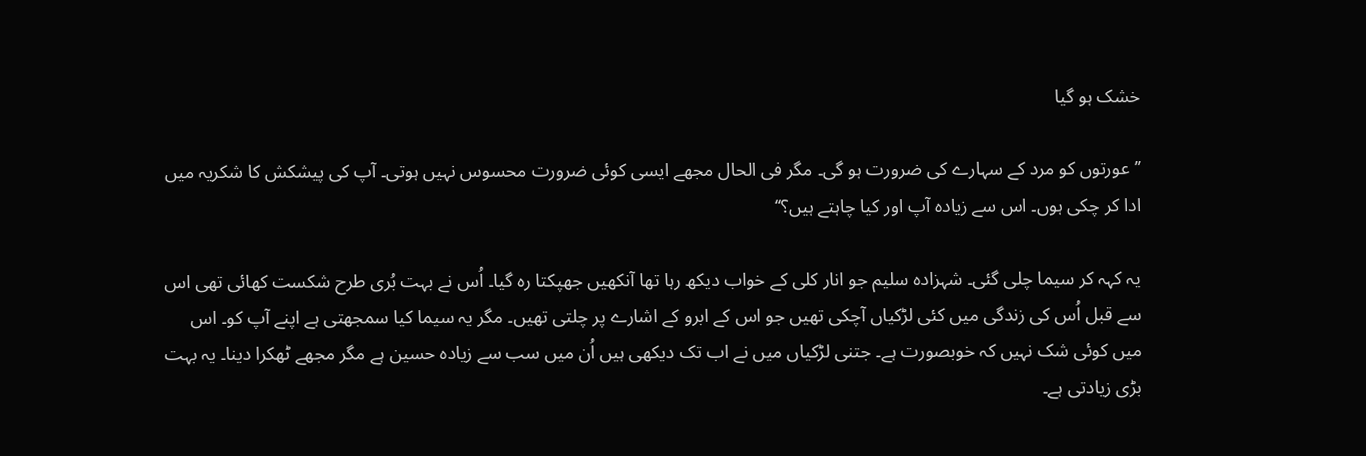خشک ہو گیا

’’عورتوں کو مرد کے سہارے کی ضرورت ہو گی۔ مگر فی الحال مجھے ایسی کوئی ضرورت محسوس نہیں ہوتی۔ آپ کی پیشکش کا شکریہ میں ادا کر چکی ہوں۔ اس سے زیادہ آپ اور کیا چاہتے ہیں؟‘‘

یہ کہہ کر سیما چلی گئی۔ شہزادہ سلیم جو انار کلی کے خواب دیکھ رہا تھا آنکھیں جھپکتا رہ گیا۔ اُس نے بہت بُری طرح شکست کھائی تھی اس سے قبل اُس کی زندگی میں کئی لڑکیاں آچکی تھیں جو اس کے ابرو کے اشارے پر چلتی تھیں۔ مگر یہ سیما کیا سمجھتی ہے اپنے آپ کو۔ اس میں کوئی شک نہیں کہ خوبصورت ہے۔ جتنی لڑکیاں میں نے اب تک دیکھی ہیں اُن میں سب سے زیادہ حسین ہے مگر مجھے ٹھکرا دینا۔ یہ بہت بڑی زیادتی ہے۔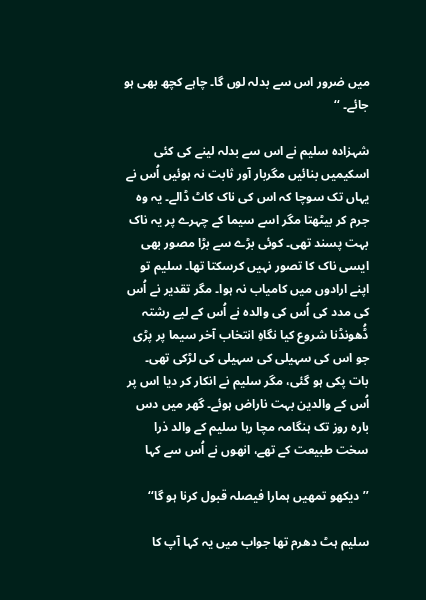میں ضرور اس سے بدلہ لوں گا۔ چاہے کچھ بھی ہو جائے۔ ‘‘

شہزادہ سلیم نے اس سے بدلہ لینے کی کئی اسکیمیں بنائیں مگربار آور ثابت نہ ہوئیں اُس نے یہاں تک سوچا کہ اس کی ناک کاٹ ڈالے۔ یہ وہ جرم کر بیٹھتا مگر اسے سیما کے چہرے پر یہ ناک بہت پسند تھی۔ کوئی بڑے سے بڑا مصور بھی ایسی ناک کا تصور نہیں کرسکتا تھا۔ سلیم تو اپنے ارادوں میں کامیاب نہ ہوا۔ مگر تقدیر نے اُس کی مدد کی اُس کی والدہ نے اُس کے لیے رشتہ ڈُھونڈنا شروع کیا نگاہِ انتخاب آخر سیما پر پڑی جو اس کی سہیلی کی سہیلی کی لڑکی تھی۔ بات پکی ہو گئی، مگر سلیم نے انکار کر دیا اس پر اُس کے والدین بہت ناراض ہوئے۔ گھر میں دس بارہ روز تک ہنگامہ مچا رہا سلیم کے والد ذرا سخت طبیعت کے تھے، انھوں نے اُس سے کہا

’’دیکھو تمھیں ہمارا فیصلہ قبول کرنا ہو گا‘‘

سلیم ہٹ دھرم تھا جواب میں یہ کہا آپ کا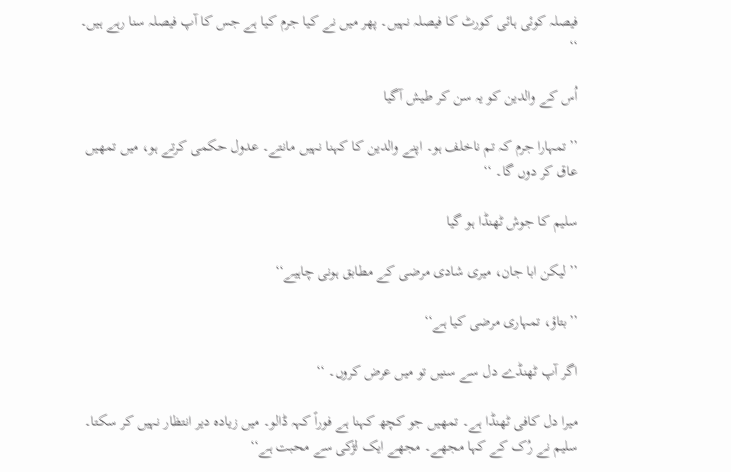فیصلہ کوئی ہائی کورٹ کا فیصلہ نہیں۔ پھر میں نے کیا جرم کیا ہے جس کا آپ فیصلہ سنا رہے ہیں۔ ‘‘

اُس کے والدین کو یہ سن کر طیش آگیا

’’تمہارا جرم کہ تم ناخلف ہو۔ اپنے والدین کا کہنا نہیں مانتے۔ عدول حکمی کرتے ہو، میں تمھیں عاق کر دوں گا۔ ‘‘

سلیم کا جوش ٹھنڈا ہو گیا

’’لیکن ابا جان، میری شادی مرضی کے مطابق ہونی چاہیے‘‘

’’بتاؤ، تمہاری مرضی کیا ہے‘‘

اگر آپ ٹھنڈے دل سے سنیں تو میں عرض کروں۔ ‘‘

میرا دل کافی ٹھنڈا ہے۔ تمھیں جو کچھ کہنا ہے فوراً کہہ ڈالو۔ میں زیادہ دیر انتظار نہیں کر سکتا۔ سلیم نے رُک کے کہا مجھے۔ مجھے ایک لڑکی سے محبت ہے‘‘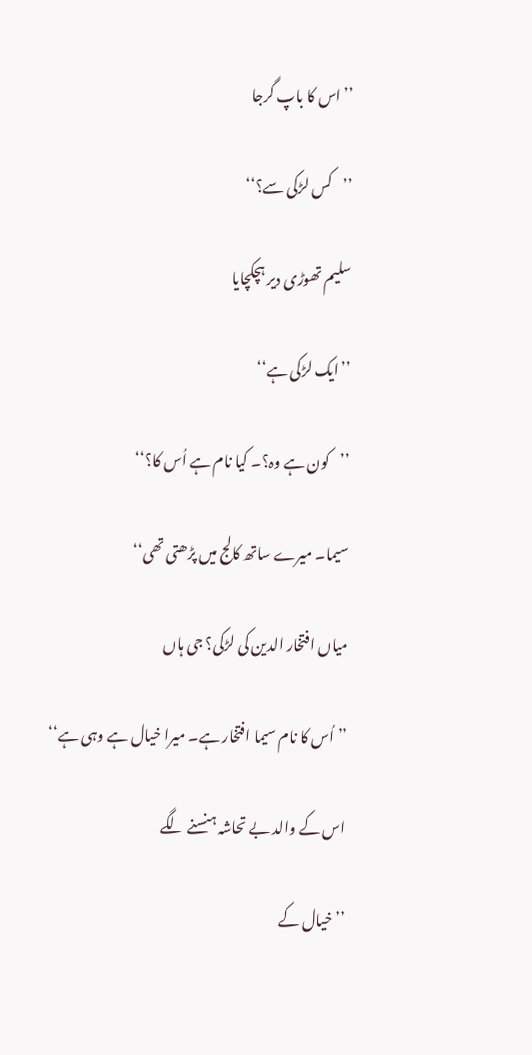’’اس کا باپ گرجا

’’کس لڑکی سے؟‘‘

سلیم تھوڑی دیر ہچکچایا

’’ایک لڑکی ہے‘‘

’’کون ہے وہ؟۔ کیا نام ہے اُس کا؟‘‘

سیما۔ میرے ساتھ کالج میں پڑھتی تھی‘‘

میاں افتخار الدین کی لڑکی؟ جی ہاں

’’اُس کا نام سیما افتخار ہے۔ میرا خیال ہے وہی ہے‘‘

اس کے والد بے تحاشہ ہنسنے لگے

’’خیال کے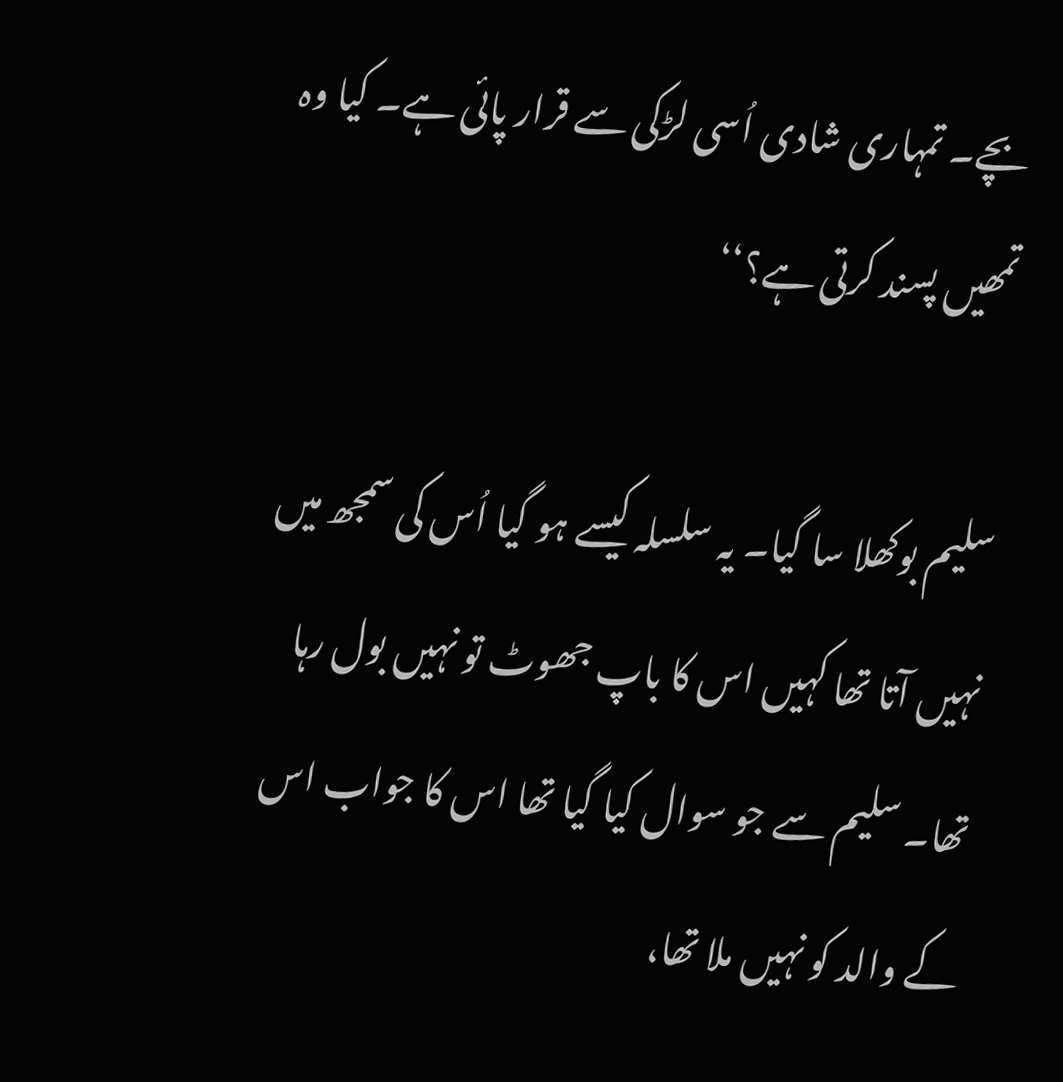بچے۔ تمہاری شادی اُسی لڑکی سے قرار پائی ہے۔ کیا وہ تمھیں پسند کرتی ہے؟‘‘

سلیم بوکھلا سا گیا۔ یہ سلسلہ کیسے ہو گیا اُس کی سمجھ میں نہیں آتا تھا کہیں اس کا باپ جھوٹ تو نہیں بول رہا تھا۔ سلیم سے جو سوال کیا گیا تھا اس کا جواب اس کے والد کو نہیں ملا تھا،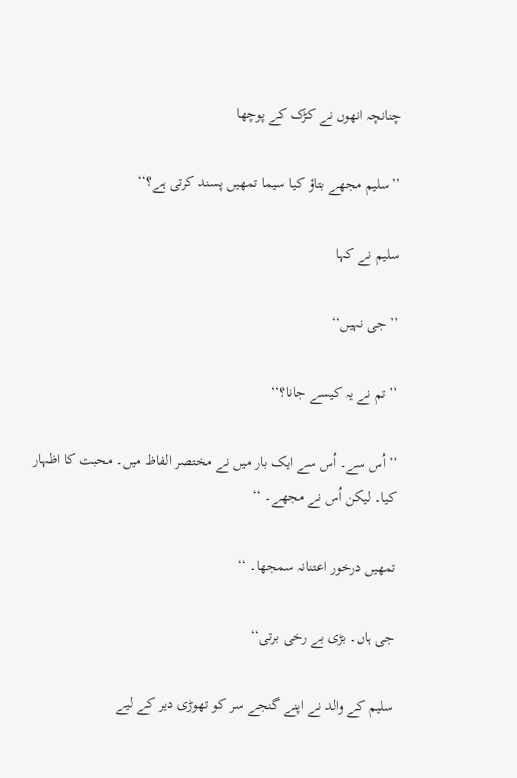چنانچہ انھوں نے کڑک کے پوچھا

’’سلیم مجھے بتاؤ کیا سیما تمھیں پسند کرتی ہے؟‘‘

سلیم نے کہا

’’جی نہیں‘‘

’’تم نے یہ کیسے جانا؟‘‘

’’اُس سے۔ اُس سے ایک بار میں نے مختصر الفاظ میں۔ محبت کا اظہار کیا۔ لیکن اُس نے مجھے۔ ‘‘

تمھیں درخور اعتنانہ سمجھا۔ ‘‘

جی ہاں۔ بڑی بے رخی برتی‘‘

سلیم کے والد نے اپنے گنجے سر کو تھوڑی دیر کے لیے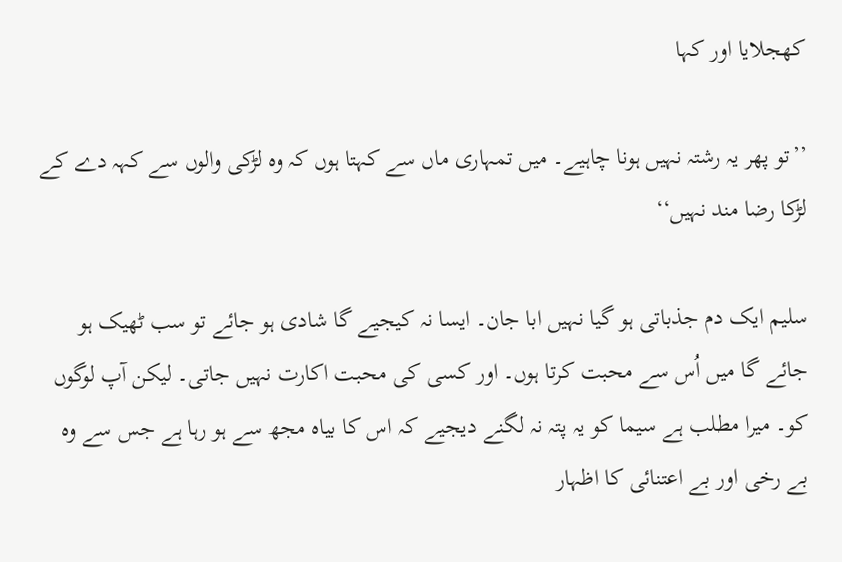کھجلایا اور کہا

’’تو پھر یہ رشتہ نہیں ہونا چاہیے۔ میں تمہاری ماں سے کہتا ہوں کہ وہ لڑکی والوں سے کہہ دے کے لڑکا رضا مند نہیں‘‘

سلیم ایک دم جذباتی ہو گیا نہیں ابا جان۔ ایسا نہ کیجیے گا شادی ہو جائے تو سب ٹھیک ہو جائے گا میں اُس سے محبت کرتا ہوں۔ اور کسی کی محبت اکارت نہیں جاتی۔ لیکن آپ لوگوں کو۔ میرا مطلب ہے سیما کو یہ پتہ نہ لگنے دیجیے کہ اس کا بیاہ مجھ سے ہو رہا ہے جس سے وہ بے رخی اور بے اعتنائی کا اظہار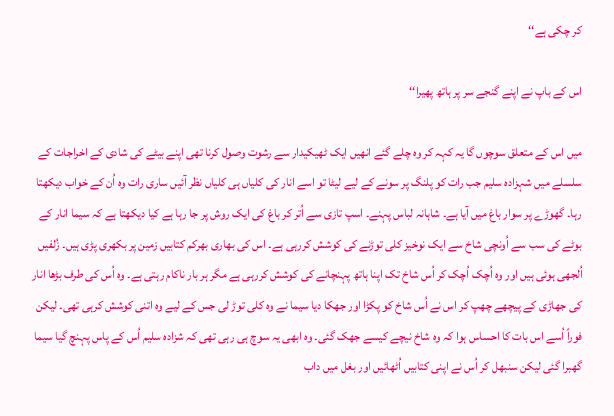کر چکی ہے‘‘

اس کے باپ نے اپنے گنجے سر پر ہاتھ پھیرا‘‘

میں اس کے متعلق سوچوں گا یہ کہہ کر وہ چلے گئے انھیں ایک ٹھیکیدار سے رشوت وصول کرنا تھی اپنے بیٹے کی شادی کے اخراجات کے سلسلے میں شہزادہ سلیم جب رات کو پلنگ پر سونے کے لیے لیٹا تو اسے انار کی کلیاں ہی کلیاں نظر آئیں ساری رات وہ اُن کے خواب دیکھتا رہا۔ گھوڑے پر سوار باغ میں آیا ہے۔ شاہانہ لباس پہنے۔ اسپ تازی سے اُتر کر باغ کی ایک روش پر جا رہا ہے کیا دیکھتا ہے کہ سیما انار کے بوٹے کی سب سے اُونچی شاخ سے ایک نوخیز کلی توڑنے کی کوشش کررہی ہے۔ اس کی بھاری بھرکم کتابیں زمین پر بکھری پڑی ہیں۔ زُلفیں اُلجھی ہوئی ہیں اور وہ اُچک اُچک کر اُس شاخ تک اپنا ہاتھ پہنچانے کی کوشش کررہی ہے مگر ہر بار ناکام رہتی ہے۔ وہ اُس کی طرف بڑھا انار کی جھاڑی کے پیچھے چھپ کر اس نے اُس شاخ کو پکڑا اور جھکا دیا سیما نے وہ کلی توڑ لی جس کے لیے وہ اتنی کوشش کرہی تھی۔ لیکن فوراً اُسے اس بات کا احساس ہوا کہ وہ شاخ نیچے کیسے جھک گئی۔ وہ ابھی یہ سوچ ہی رہی تھی کہ شزادہ سلیم اُس کے پاس پہنچ گیا سیما گھبرا گئی لیکن سنبھل کر اُس نے اپنی کتابیں اُٹھائیں اور بغل میں داب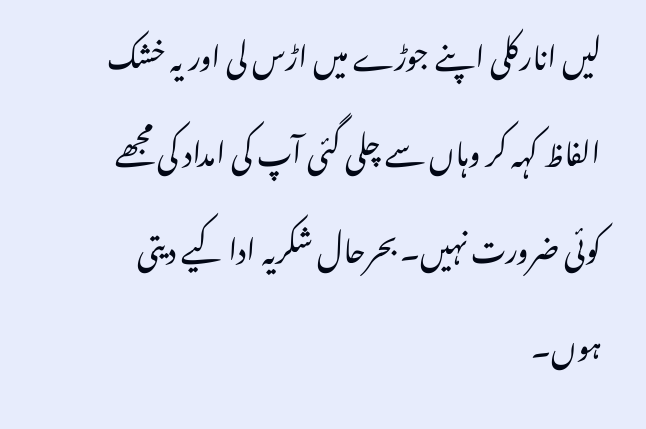لیں انارکلی اپنے جوڑے میں اڑس لی اور یہ خشک الفاظ کہہ کر وہاں سے چلی گئی آپ کی امداد کی مجھے کوئی ضرورت نہیں۔ بحرحال شکریہ ادا کیے دیتی ہوں۔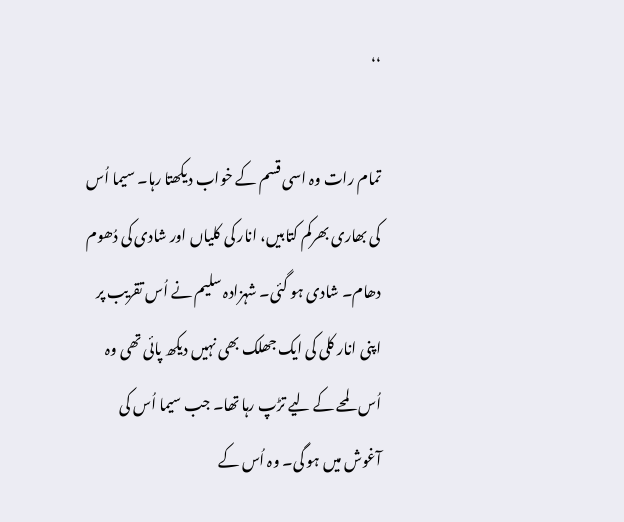‘‘

تمام رات وہ اسی قسم کے خواب دیکھتا رہا۔ سیما اُس کی بھاری بھرکم کتابیں، انار کی کلیاں اور شادی کی دُھوم دھام۔ شادی ہو گئی۔ شہزادہ سلیم نے اُس تقریب پر اپنی انار کلی کی ایک جھلک بھی نہیں دیکھ پائی تھی وہ اُس لمحے کے لیے تڑپ رہا تھا۔ جب سیما اُس کی آغوش میں ہو گی۔ وہ اُس کے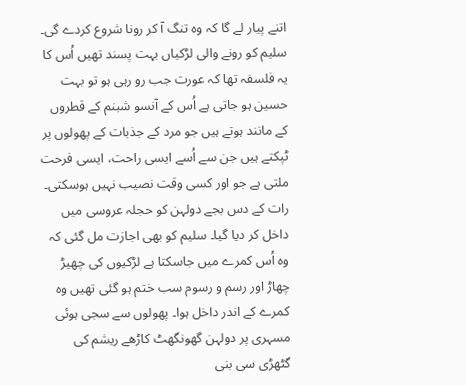اتنے پیار لے گا کہ وہ تنگ آ کر رونا شروع کردے گی۔ سلیم کو رونے والی لڑکیاں بہت پسند تھیں اُس کا یہ فلسفہ تھا کہ عورت جب رو رہی ہو تو بہت حسین ہو جاتی ہے اُس کے آنسو شبنم کے قطروں کے مانند ہوتے ہیں جو مرد کے جذبات کے پھولوں پر ٹپکتے ہیں جن سے اُسے ایسی راحت، ایسی فرحت ملتی ہے جو اور کسی وقت نصیب نہیں ہوسکتی۔ رات کے دس بجے دولہن کو حجلہ عروسی میں داخل کر دیا گیا۔ سلیم کو بھی اجازت مل گئی کہ وہ اُس کمرے میں جاسکتا ہے لڑکیوں کی چھیڑ چھاڑ اور رسم و رسوم سب ختم ہو گئی تھیں وہ کمرے کے اندر داخل ہوا۔ پھولوں سے سجی ہوئی مسہری پر دولہن گھونگھٹ کاڑھے ریشم کی گٹھڑی سی بنی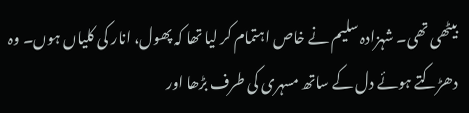بیٹھی تھی۔ شہزادہ سلیم نے خاص اہتمام کر لیا تھا کہ پھول، انار کی کلیاں ہوں۔ وہ دھڑکتے ہوئے دل کے ساتھ مسہری کی طرف بڑھا اور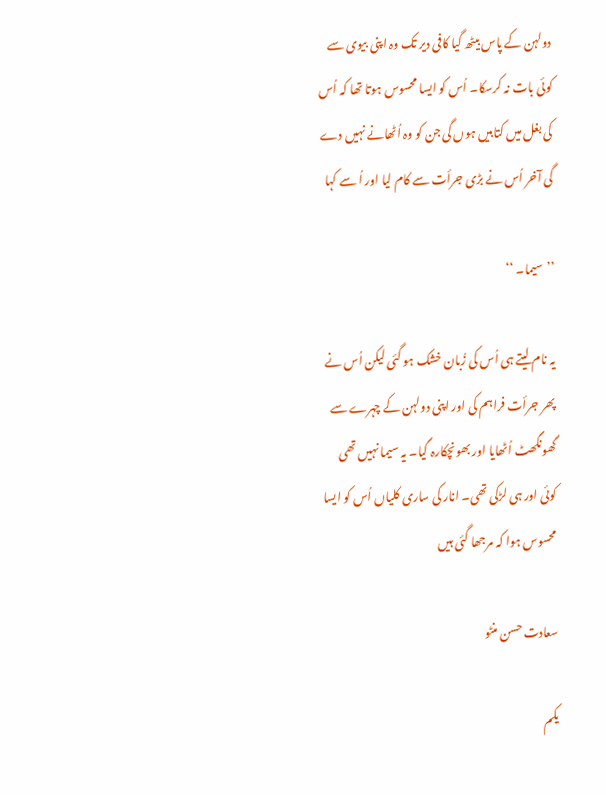دولہن کے پاس بیٹھ گیا کافی دیر تک وہ اپنی بیوی سے کوئی بات نہ کرسکا۔ اُس کو ایسا محسوس ہوتا تھا کہ اُس کی بغل میں کتابیں ہوں گی جن کو وہ اُٹھانے نہیں دے گی آخر اُس نے بڑی جرأت سے کام لیا اور اُ سے کہا

’’سیما۔ ‘‘

یہ نام لیتے ہی اُس کی زُبان خشک ہو گئی لیکن اُس نے پھر جرأت فراہم کی اور اپنی دولہن کے چہرے سے گھونگھٹ اُٹھایا اور بھونچکارہ گیا۔ یہ سیما نہیں تھی کوئی اور ہی لڑکی تھی۔ انار کی ساری کلیاں اُس کو ایسا محسوس ہوا کہ مرجھا گئی ہیں

سعادت حسن منٹو

یکم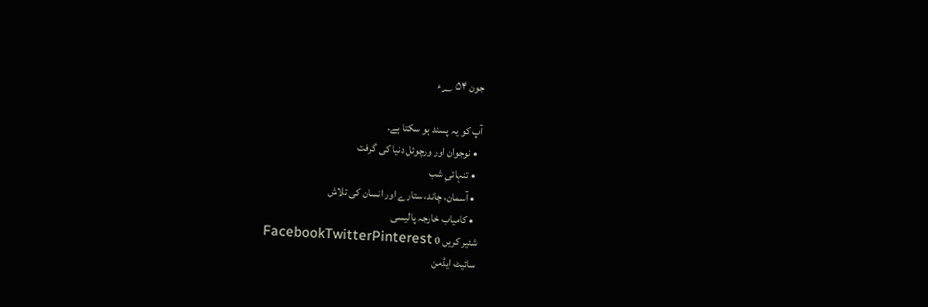جون ۵۴ ؁ء

آپ کو یہ پسند ہو سکتا ہے۔
  • نوجوان اور ورچوئل دنیا کی گرفت
  • تنہائیِ شب
  • آسمان، چاند، ستارے اور انسان کی تلاش
  • کامیاب خارجہ پالیسی
شئیر کریں 0 FacebookTwitterPinterest
سائیٹ ایڈمن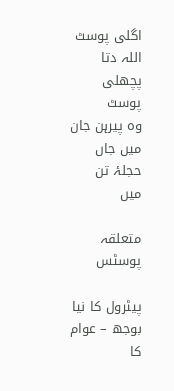اگلی پوسٹ
اللہ دتا
پچھلی پوسٹ
وہ پیرہن جان میں جاں حجلۂ تن میں

متعلقہ پوسٹس

پیٹرول کا نیا بوجھ – عوام کا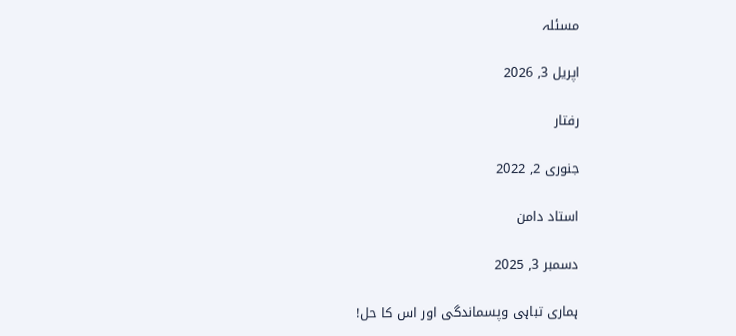مسئلہ

اپریل 3, 2026

رفتار

جنوری 2, 2022

استاد دامن

دسمبر 3, 2025

ہماری تباہی وپسماندگی اور اس کا حل!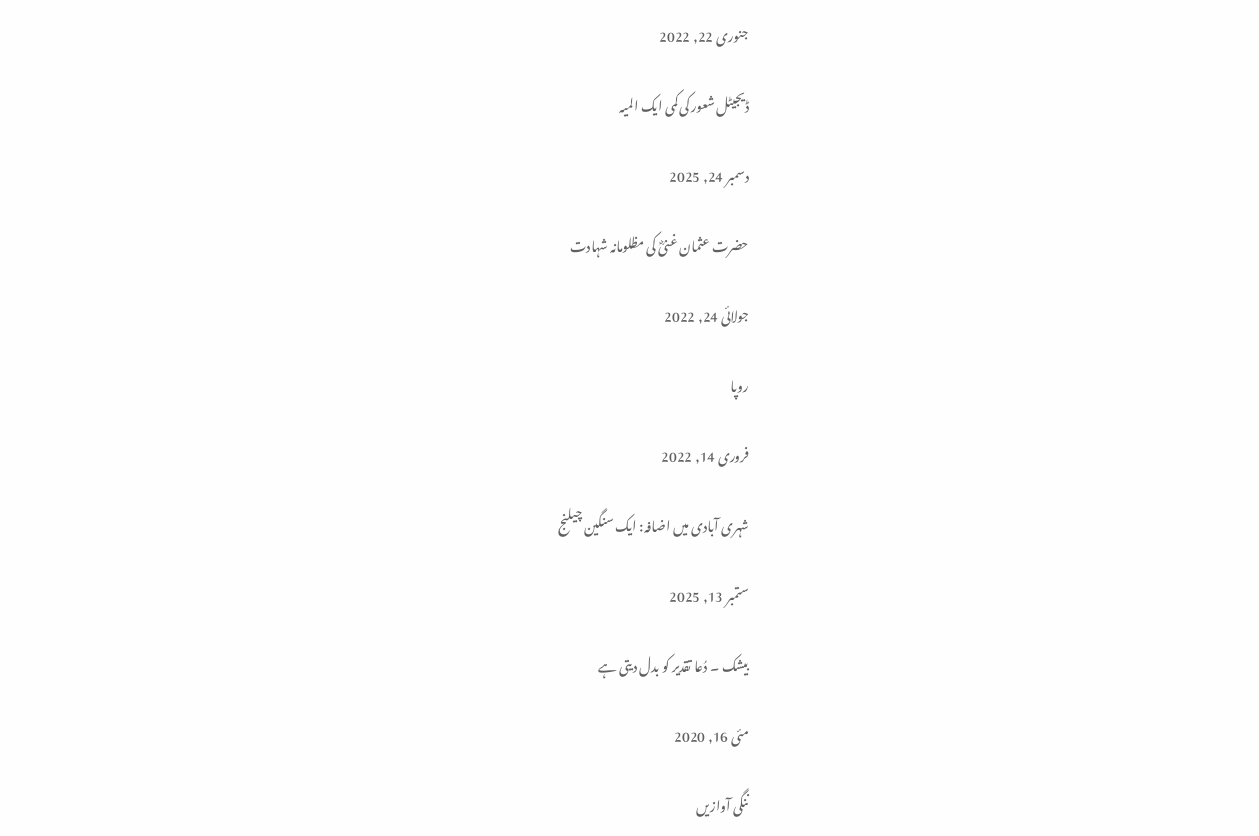جنوری 22, 2022

ڈیجیٹل شعور کی کمی ایک المیہ

دسمبر 24, 2025

حضرت عثمان غنیؓ کی مظلومانہ شہادت

جولائی 24, 2022

روپا

فروری 14, 2022

شہری آبادی میں اضافہ: ایک سنگین چیلنج

ستمبر 13, 2025

بیشک ۔ دُعا تقدیر کو بدل دیتی ہے

مئی 16, 2020

ننگی آوازیں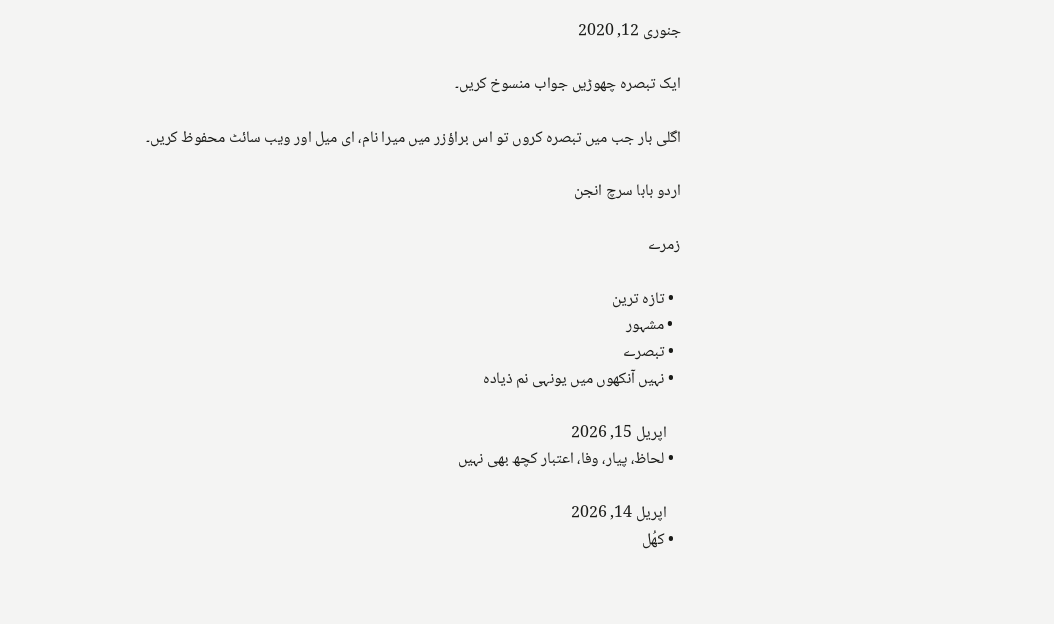جنوری 12, 2020

ایک تبصرہ چھوڑیں جواب منسوخ کریں۔

اگلی بار جب میں تبصرہ کروں تو اس براؤزر میں میرا نام، ای میل اور ویب سائٹ محفوظ کریں۔

اردو بابا سرچ انجن

زمرے

  • تازہ ترین
  • مشہور
  • تبصرے
  • نہیں آنکھوں میں یونہی نم ذیادہ

    اپریل 15, 2026
  • لحاظ، پیار، وفا، اعتبار کچھ بھی نہیں

    اپریل 14, 2026
  • کھُل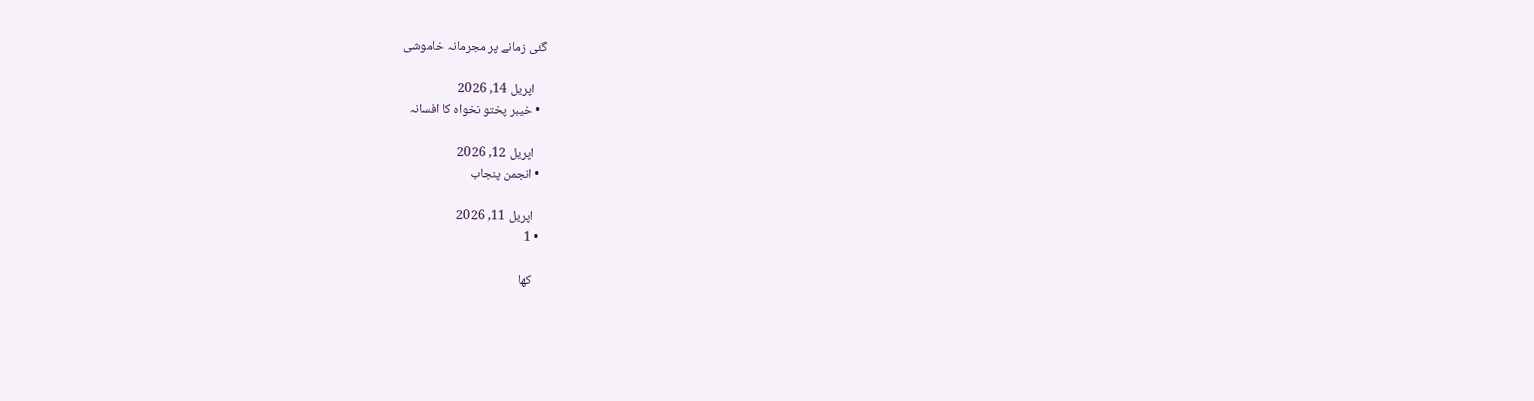گئی زمانے پر مجرمانہ خاموشی

    اپریل 14, 2026
  • خیبر پختو نخواہ کا افسانہ

    اپریل 12, 2026
  • انجمن پنجاب

    اپریل 11, 2026
  • 1

    کھا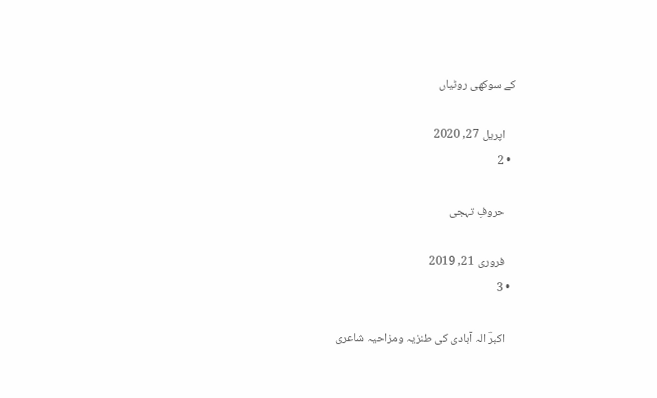کے سوکھی روٹیاں

    اپریل 27, 2020
  • 2

    حروفِ تہجی

    فروری 21, 2019
  • 3

    اکبرؔ الہ آبادی کی طنزیہ ومزاحیہ شاعری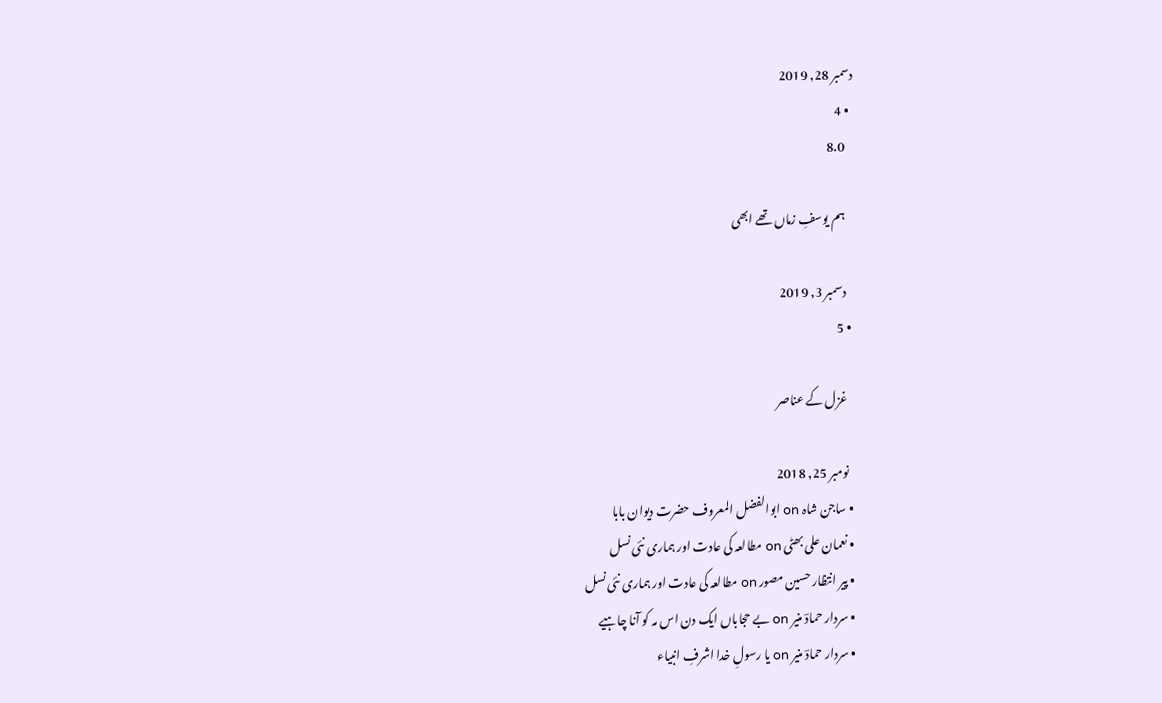دسمبر 28, 2019
  • 4
    8.0

    ہم یوسفِ زماں تھے ابھی

    دسمبر 3, 2019
  • 5

    غزل کے عناصر

    نومبر 25, 2018
  • ساجن شاہ on ابوالفضل المعروف حضرت دیوان بابا
  • نعمان علی بھٹی on مطالعہ کی عادت اور ہماری نئی نسل
  • پیر انتظار حسین مصور on مطالعہ کی عادت اور ہماری نئی نسل
  • سردار حمادؔ منیر on بے حجاباں ایک دن اس مہ کو آنا چاہیے
  • سردار حمادؔ منیر on یا رسولِ خدا اشرفِ انبیاء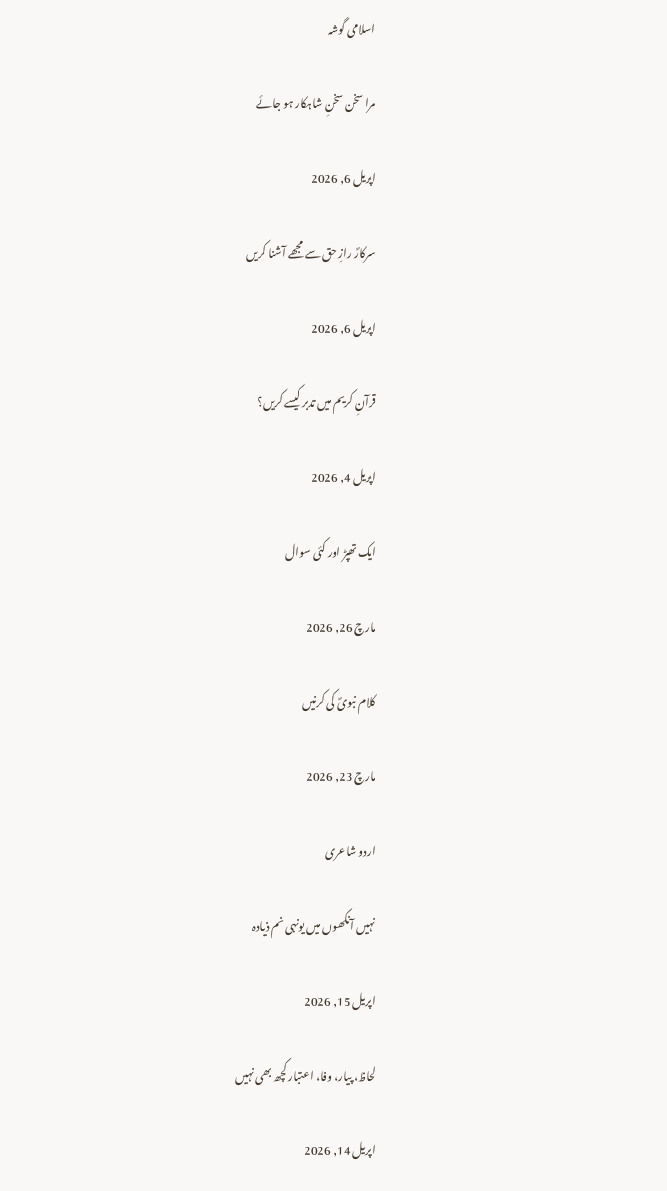اسلامی گوشہ

مرا سخن سخنِ شاہکار ہو جائے

اپریل 6, 2026

سرکارؐ رازِ حق سے مجھے آشنا کریں

اپریل 6, 2026

قرآنِ کریم میں تدبر کیسے کریں؟

اپریل 4, 2026

ایک تھپڑ اور کئی سوال

مارچ 26, 2026

کلام نبویؐ کی کرنیں

مارچ 23, 2026

اردو شاعری

نہیں آنکھوں میں یونہی نم ذیادہ

اپریل 15, 2026

لحاظ، پیار، وفا، اعتبار کچھ بھی نہیں

اپریل 14, 2026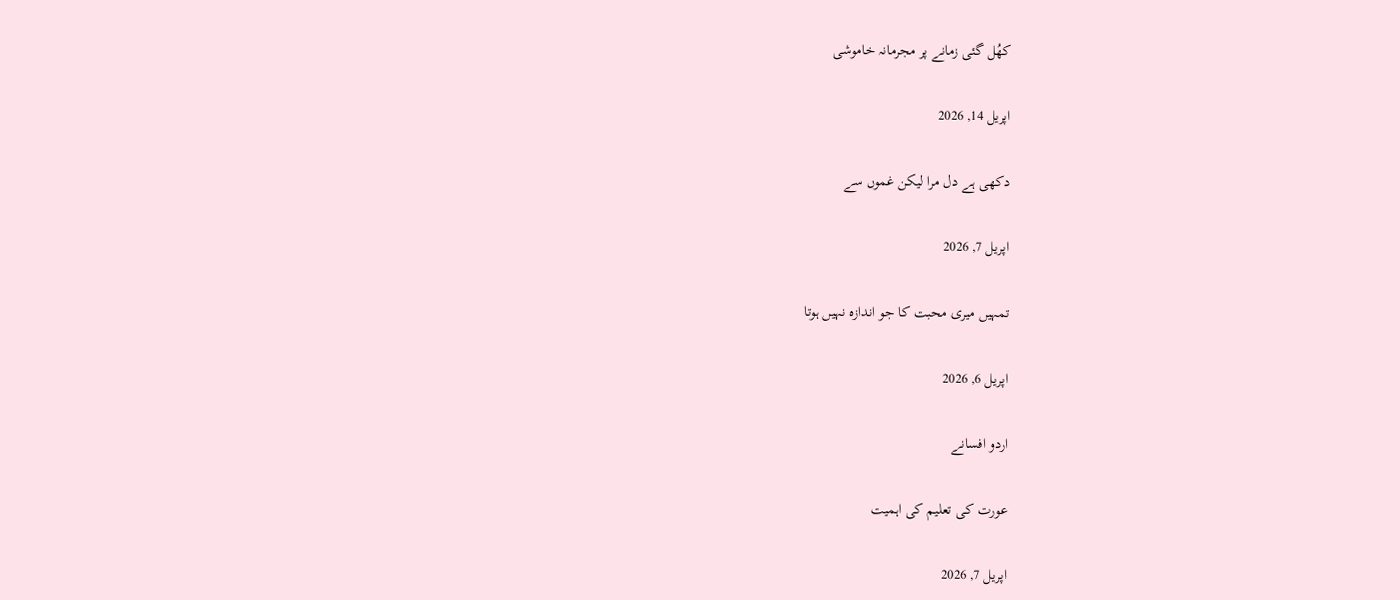کھُل گئی زمانے پر مجرمانہ خاموشی

اپریل 14, 2026

دکھی ہے دل مرا لیکن غموں سے

اپریل 7, 2026

تمہیں میری محبت کا جو اندازہ نہیں ہوتا

اپریل 6, 2026

اردو افسانے

عورت کی تعلیم کی اہمیت

اپریل 7, 2026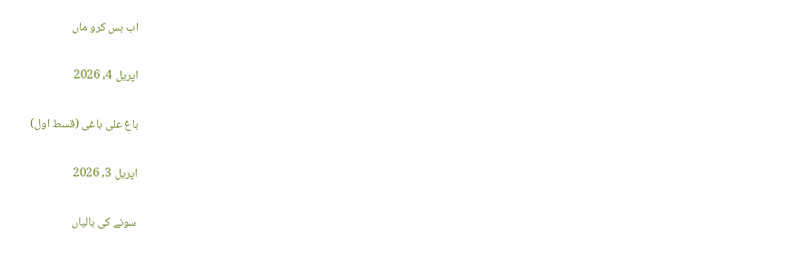اب بس کرو ماں

اپریل 4, 2026

باغ علی باغی (قسط اول)

اپریل 3, 2026

سونے کی بالیاں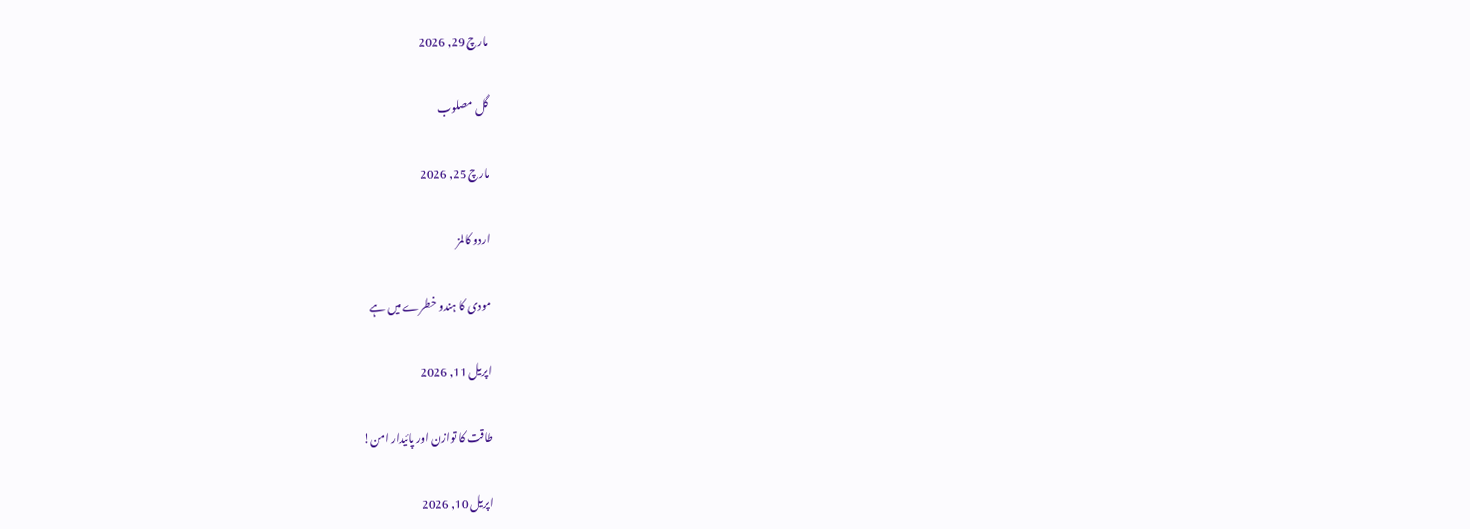مارچ 29, 2026

گل مصلوب

مارچ 25, 2026

اردو کالمز

مودی کا ہندو خطرے میں ہے

اپریل 11, 2026

طاقت کا توازن اور پائیدار امن!

اپریل 10, 2026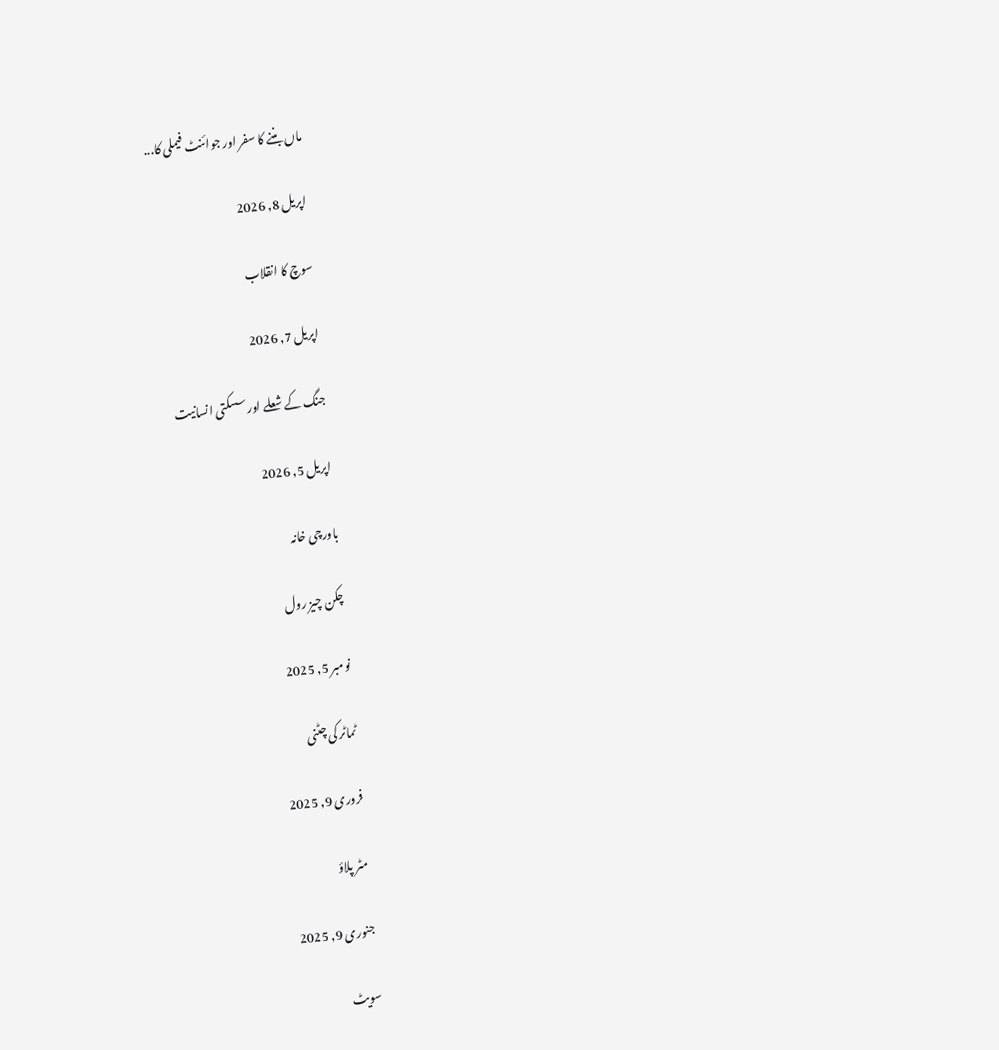ماں بننے کا سفر اور جوائنٹ فیملی کا...

اپریل 8, 2026

سوچ کا انقلاب

اپریل 7, 2026

جنگ کے شعلے اور سسکتی انسانیت

اپریل 5, 2026

باورچی خانہ

چکن چیز رول

نومبر 5, 2025

ٹماٹر کی چٹنی

فروری 9, 2025

مٹر پلاؤ

جنوری 9, 2025

سویٹ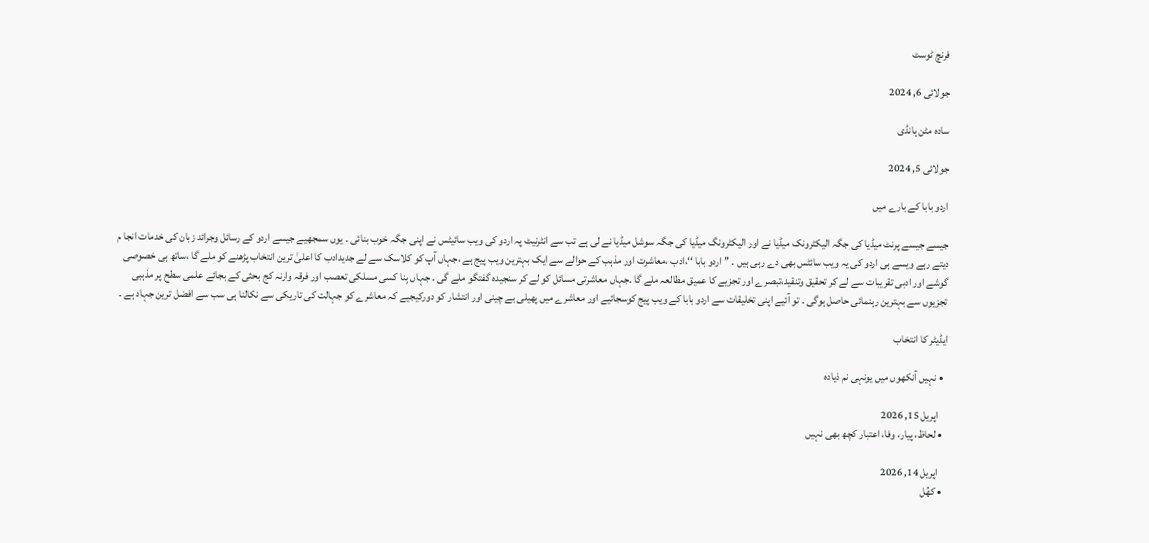فرنچ ٹوسٹ

جولائی 6, 2024

سادہ مٹن ہانڈی

جولائی 5, 2024

اردو بابا کے بارے میں

جیسے جیسے پرنٹ میڈیا کی جگہ الیکٹرونک میڈیا نے اور الیکٹرونگ میڈیا کی جگہ سوشل میڈیا نے لی ہے تب سے انٹرنیٹ پہ اردو کی ویب سائیٹس نے اپنی جگہ خوب بنائی ۔ یوں سمجھیے جیسے اردو کے رسائل وجرائد زبان کی خدمات انجا م دیتے رہے ویسے ہی اردو کی یہ ویب سائٹس بھی دے رہی ہیں ۔ ’’ اردو بابا ‘‘،ادب ،معاشرت اور مذہب کے حوالے سے ایک بہترین ویب پیج ہے ،جہاں آپ کو کلاسک سے لے جدیدادب کا اعلیٰ ترین انتخاب پڑھنے کو ملے گا ،ساتھ ہی خصوصی گوشے اور ادبی تقریبات سے لے کر تحقیق وتنقید،تبصرے اور تجزیے کا عمیق مطالعہ ملے گا ۔جہاں معاشرتی مسائل کو لے کر سنجیدہ گفتگو ملے گی ۔ جہاں بِنا کسی مسلکی تعصب اور فرقہ وارنہ کج بحثی کے بجائے علمی سطح پر مذہبی تجزیوں سے بہترین رہنمائی حاصل ہوگی ۔ تو آئیے اپنی تخلیقات سے اردو بابا کے ویب پیج کوسجائیے اور معاشرے میں پھیلی بے چینی اور انتشار کو دورکیجیے کہ معاشرے کو جہالت کی تاریکی سے نکالنا ہی سب سے افضل ترین جہاد ہے ۔

ایڈیٹر کا انتخاب

  • نہیں آنکھوں میں یونہی نم ذیادہ

    اپریل 15, 2026
  • لحاظ، پیار، وفا، اعتبار کچھ بھی نہیں

    اپریل 14, 2026
  • کھُل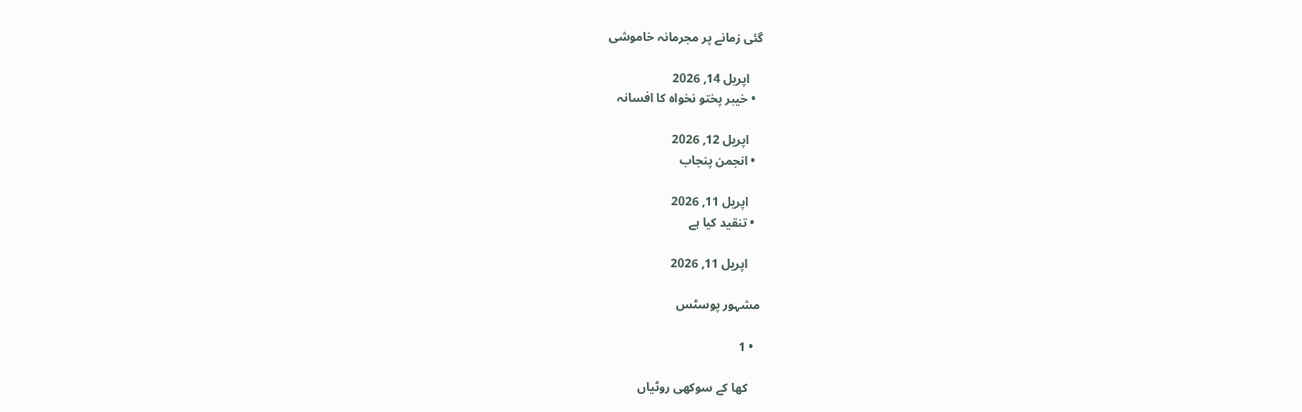گئی زمانے پر مجرمانہ خاموشی

    اپریل 14, 2026
  • خیبر پختو نخواہ کا افسانہ

    اپریل 12, 2026
  • انجمن پنجاب

    اپریل 11, 2026
  • تنقید کیا ہے

    اپریل 11, 2026

مشہور پوسٹس

  • 1

    کھا کے سوکھی روٹیاں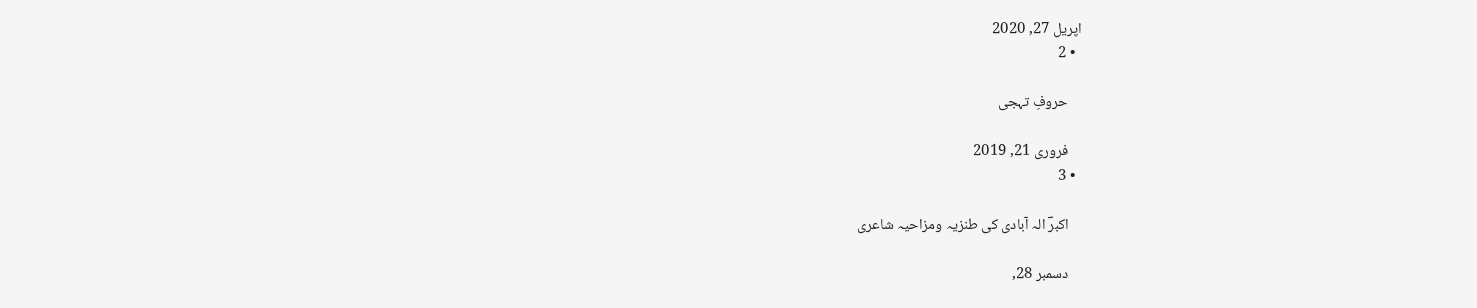اپریل 27, 2020
  • 2

    حروفِ تہجی

    فروری 21, 2019
  • 3

    اکبرؔ الہ آبادی کی طنزیہ ومزاحیہ شاعری

    دسمبر 28,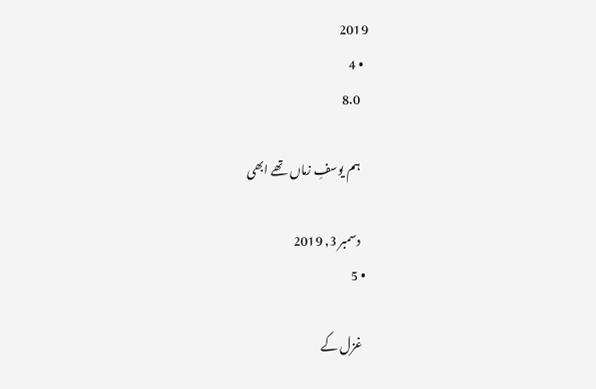2019
  • 4
    8.0

    ہم یوسفِ زماں تھے ابھی

    دسمبر 3, 2019
  • 5

    غزل کے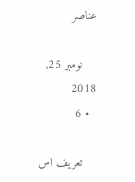عناصر

    نومبر 25, 2018
  • 6

    تعریف اس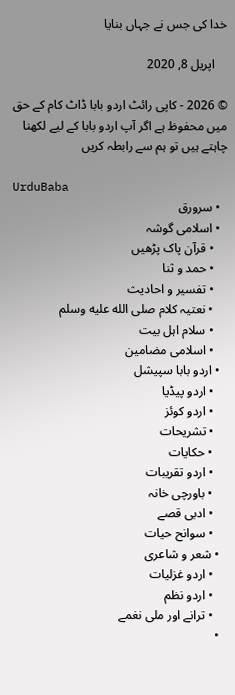خدا کی جس نے جہاں بنایا

    اپریل 8, 2020

© 2026 - کاپی رائٹ اردو بابا ڈاٹ کام کے حق میں محفوظ ہے اگر آپ اردو بابا کے لیے لکھنا چاہتے ہیں تو ہم سے رابطہ کریں

UrduBaba
  • سرورق
  • اسلامی گوشہ
    • قرآن پاک پڑھیں
    • حمد و ثنا
    • تفسیر و احادیث
    • نعتیہ کلام صلى الله عليه وسلم
    • سلام اہل بیت
    • اسلامی مضامین
  • اردو بابا سپیشل
    • اردو پیڈیا
    • اردو کوئز
    • تشریحات
    • حکایات
    • اردو تقریبات
    • باورچی خانہ
    • ادبی قصے
    • سوانح حیات
  • شعر و شاعری
    • اردو غزلیات
    • اردو نظم
    • ترانے اور ملی نغمے
  •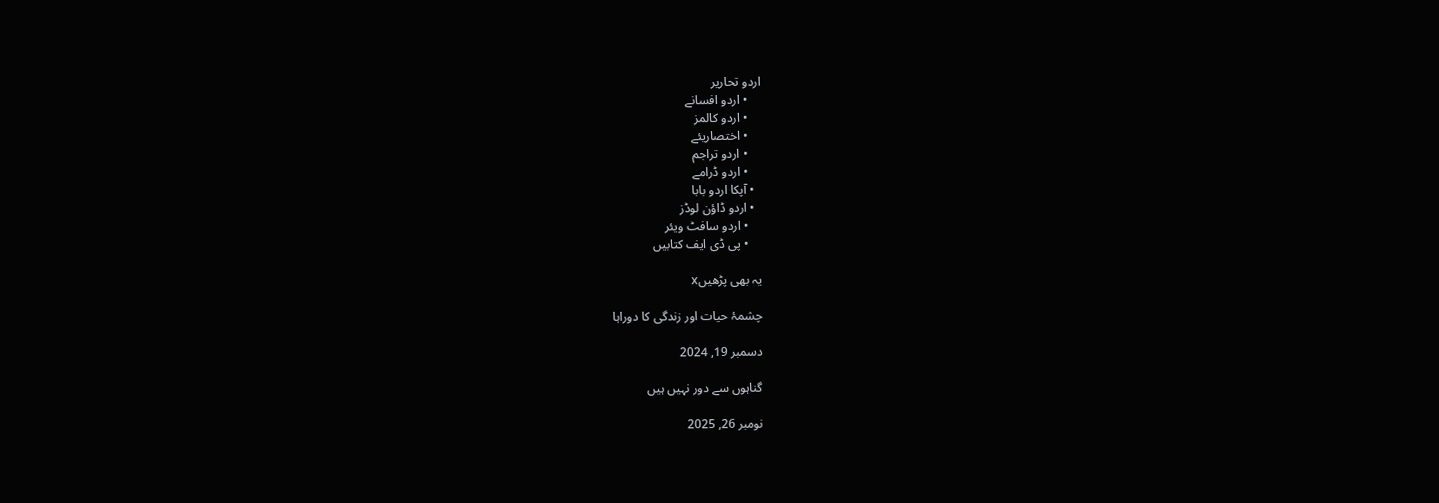اردو تحاریر
    • اردو افسانے
    • اردو کالمز
    • اختصاریئے
    • اردو تراجم
    • اردو ڈرامے
  • آپکا اردو بابا
  • اردو ڈاؤن لوڈز
    • اردو سافٹ ویئر
    • پی ڈی ایف کتابیں

یہ بھی پڑھیںx

چشمۂ حیات اور زندگی کا دوراہا

دسمبر 19, 2024

گناہوں سے دور نہیں ہیں

نومبر 26, 2025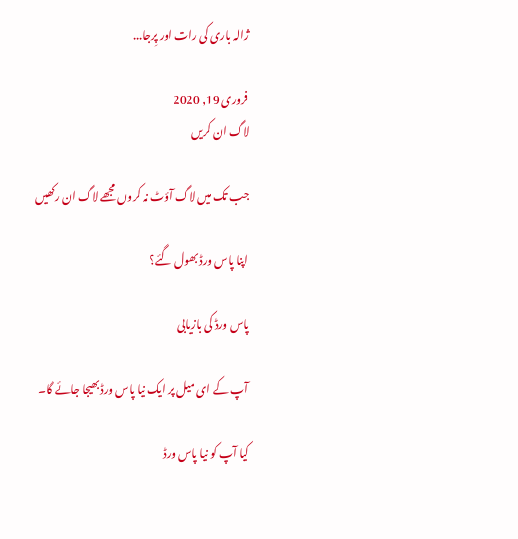ژالہ باری کی رات اور پِرجا...

فروری 19, 2020
لاگ ان کریں

جب تک میں لاگ آؤٹ نہ کروں مجھے لاگ ان رکھیں

اپنا پاس ورڈ بھول گئے؟

پاس ورڈ کی بازیابی

آپ کے ای میل پر ایک نیا پاس ورڈ بھیجا جائے گا۔

کیا آپ کو نیا پاس ورڈ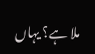ملا ہے؟ یہاں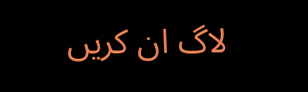لاگ ان کریں